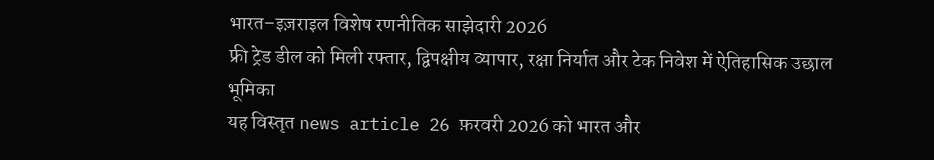भारत–इज़राइल विशेष रणनीतिक साझेदारी 2026
फ्री ट्रेड डील को मिली रफ्तार, द्विपक्षीय व्यापार, रक्षा निर्यात और टेक निवेश में ऐतिहासिक उछाल
भूमिका
यह विस्तृत news article 26 फ़रवरी 2026 को भारत और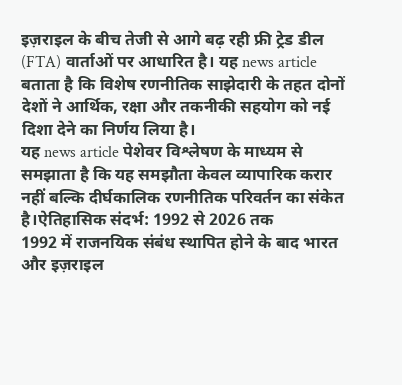इज़राइल के बीच तेजी से आगे बढ़ रही फ्री ट्रेड डील (FTA) वार्ताओं पर आधारित है। यह news article बताता है कि विशेष रणनीतिक साझेदारी के तहत दोनों देशों ने आर्थिक, रक्षा और तकनीकी सहयोग को नई दिशा देने का निर्णय लिया है।
यह news article पेशेवर विश्लेषण के माध्यम से समझाता है कि यह समझौता केवल व्यापारिक करार नहीं बल्कि दीर्घकालिक रणनीतिक परिवर्तन का संकेत है।ऐतिहासिक संदर्भ: 1992 से 2026 तक
1992 में राजनयिक संबंध स्थापित होने के बाद भारत और इज़राइल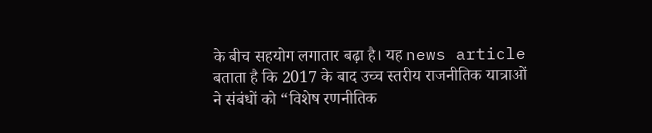के बीच सहयोग लगातार बढ़ा है। यह news article बताता है कि 2017 के बाद उच्च स्तरीय राजनीतिक यात्राओं ने संबंधों को “विशेष रणनीतिक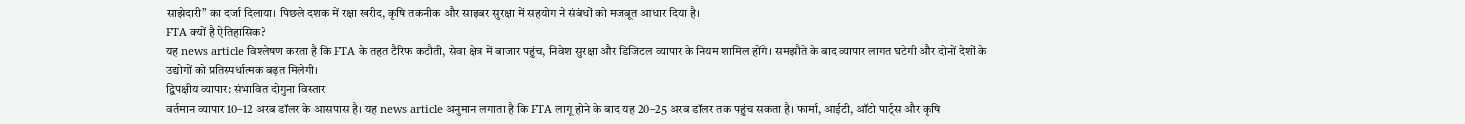साझेदारी” का दर्जा दिलाया। पिछले दशक में रक्षा खरीद, कृषि तकनीक और साइबर सुरक्षा में सहयोग ने संबंधों को मजबूत आधार दिया है।
FTA क्यों है ऐतिहासिक?
यह news article विश्लेषण करता है कि FTA के तहत टैरिफ कटौती, सेवा क्षेत्र में बाजार पहुंच, निवेश सुरक्षा और डिजिटल व्यापार के नियम शामिल होंगे। समझौते के बाद व्यापार लागत घटेगी और दोनों देशों के उद्योगों को प्रतिस्पर्धात्मक बढ़त मिलेगी।
द्विपक्षीय व्यापार: संभावित दोगुना विस्तार
वर्तमान व्यापार 10–12 अरब डॉलर के आसपास है। यह news article अनुमान लगाता है कि FTA लागू होने के बाद यह 20–25 अरब डॉलर तक पहुंच सकता है। फार्मा, आईटी, ऑटो पार्ट्स और कृषि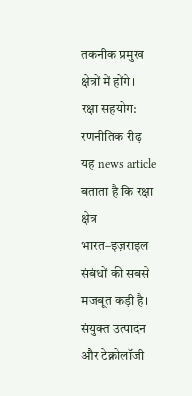तकनीक प्रमुख क्षेत्रों में होंगे।
रक्षा सहयोग: रणनीतिक रीढ़
यह news article बताता है कि रक्षा क्षेत्र भारत–इज़राइल संबंधों की सबसे मजबूत कड़ी है। संयुक्त उत्पादन और टेक्नोलॉजी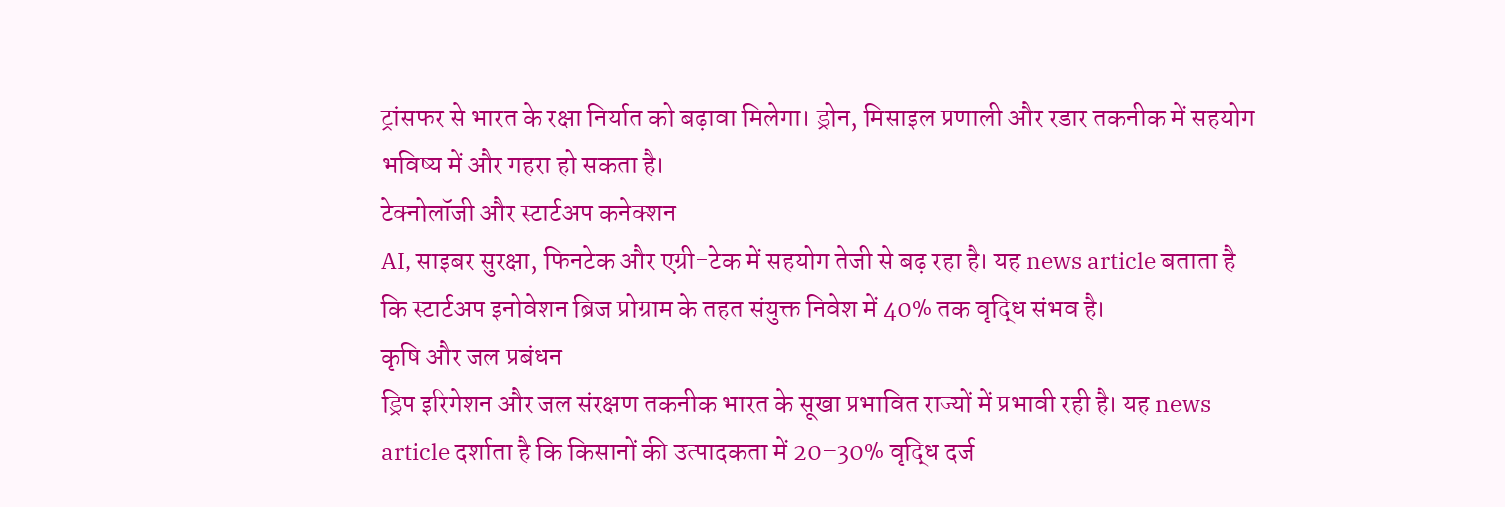ट्रांसफर से भारत के रक्षा निर्यात को बढ़ावा मिलेगा। ड्रोन, मिसाइल प्रणाली और रडार तकनीक में सहयोग भविष्य में और गहरा हो सकता है।
टेक्नोलॉजी और स्टार्टअप कनेक्शन
AI, साइबर सुरक्षा, फिनटेक और एग्री-टेक में सहयोग तेजी से बढ़ रहा है। यह news article बताता है कि स्टार्टअप इनोवेशन ब्रिज प्रोग्राम के तहत संयुक्त निवेश में 40% तक वृद्धि संभव है।
कृषि और जल प्रबंधन
ड्रिप इरिगेशन और जल संरक्षण तकनीक भारत के सूखा प्रभावित राज्यों में प्रभावी रही है। यह news article दर्शाता है कि किसानों की उत्पादकता में 20–30% वृद्धि दर्ज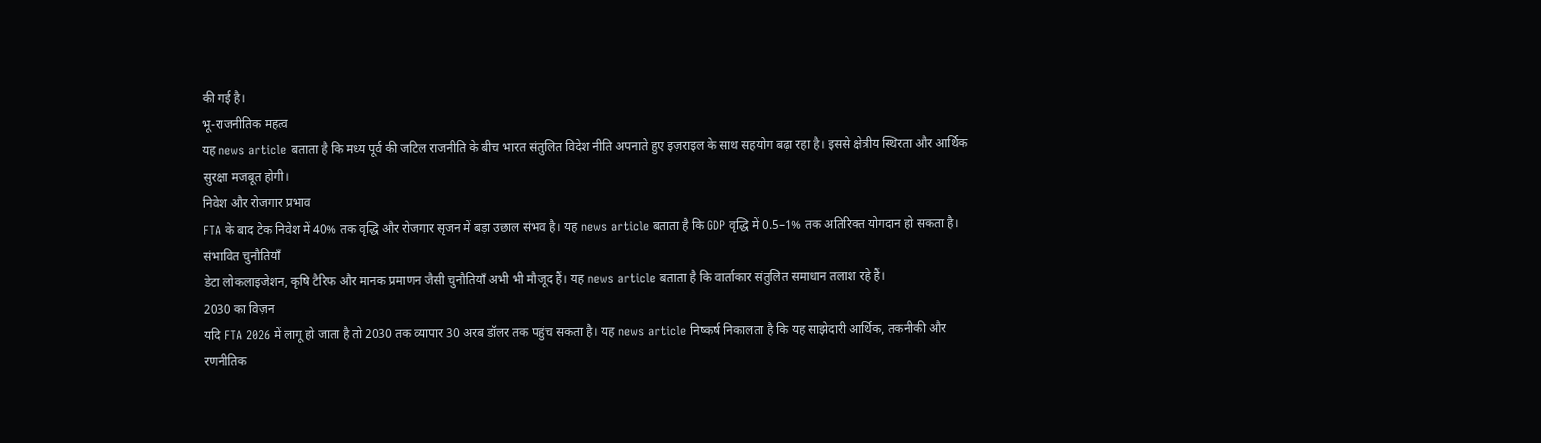की गई है।
भू-राजनीतिक महत्व
यह news article बताता है कि मध्य पूर्व की जटिल राजनीति के बीच भारत संतुलित विदेश नीति अपनाते हुए इज़राइल के साथ सहयोग बढ़ा रहा है। इससे क्षेत्रीय स्थिरता और आर्थिक सुरक्षा मजबूत होगी।
निवेश और रोजगार प्रभाव
FTA के बाद टेक निवेश में 40% तक वृद्धि और रोजगार सृजन में बड़ा उछाल संभव है। यह news article बताता है कि GDP वृद्धि में 0.5–1% तक अतिरिक्त योगदान हो सकता है।
संभावित चुनौतियाँ
डेटा लोकलाइजेशन, कृषि टैरिफ और मानक प्रमाणन जैसी चुनौतियाँ अभी भी मौजूद हैं। यह news article बताता है कि वार्ताकार संतुलित समाधान तलाश रहे हैं।
2030 का विज़न
यदि FTA 2026 में लागू हो जाता है तो 2030 तक व्यापार 30 अरब डॉलर तक पहुंच सकता है। यह news article निष्कर्ष निकालता है कि यह साझेदारी आर्थिक, तकनीकी और रणनीतिक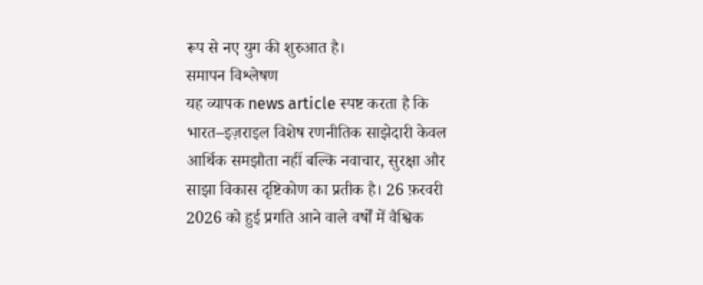रूप से नए युग की शुरुआत है।
समापन विश्लेषण
यह व्यापक news article स्पष्ट करता है कि भारत–इज़राइल विशेष रणनीतिक साझेदारी केवल आर्थिक समझौता नहीं बल्कि नवाचार, सुरक्षा और साझा विकास दृष्टिकोण का प्रतीक है। 26 फ़रवरी 2026 को हुई प्रगति आने वाले वर्षों में वैश्विक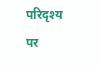परिदृश्य पर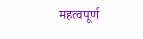महत्वपूर्ण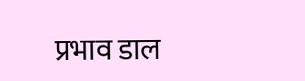प्रभाव डाल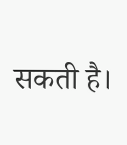सकती है।